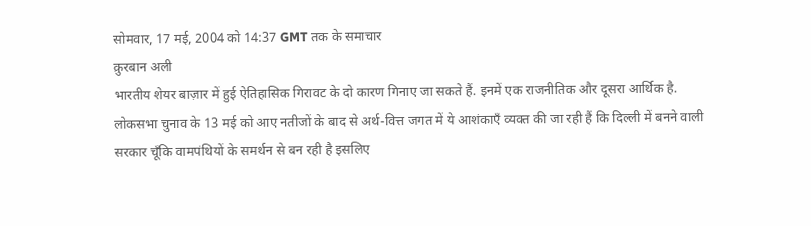सोमवार, 17 मई, 2004 को 14:37 GMT तक के समाचार
क़ुरबान अली
भारतीय शेयर बाज़ार में हुई ऐतिहासिक गिरावट के दो कारण गिनाए जा सकते हैं. इनमें एक राजनीतिक और दूसरा आर्थिक है.
लोकसभा चुनाव के 13 मई को आए नतीजों के बाद से अर्थ-वित्त जगत में ये आशंकाएँ व्यक्त की जा रही हैं कि दिल्ली में बनने वाली सरकार चूँकि वामपंथियों के समर्थन से बन रही है इसलिए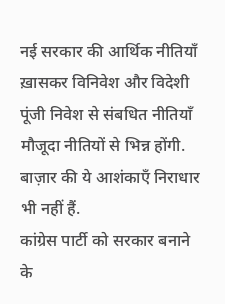नई सरकार की आर्थिक नीतियाँ ख़ासकर विनिवेश और विदेशी पूंजी निवेश से संबधित नीतियाँ मौजूदा नीतियों से भिन्न होंगी.
बाज़ार की ये आशंकाएँ निराधार भी नहीं हैं.
कांग्रेस पार्टी को सरकार बनाने के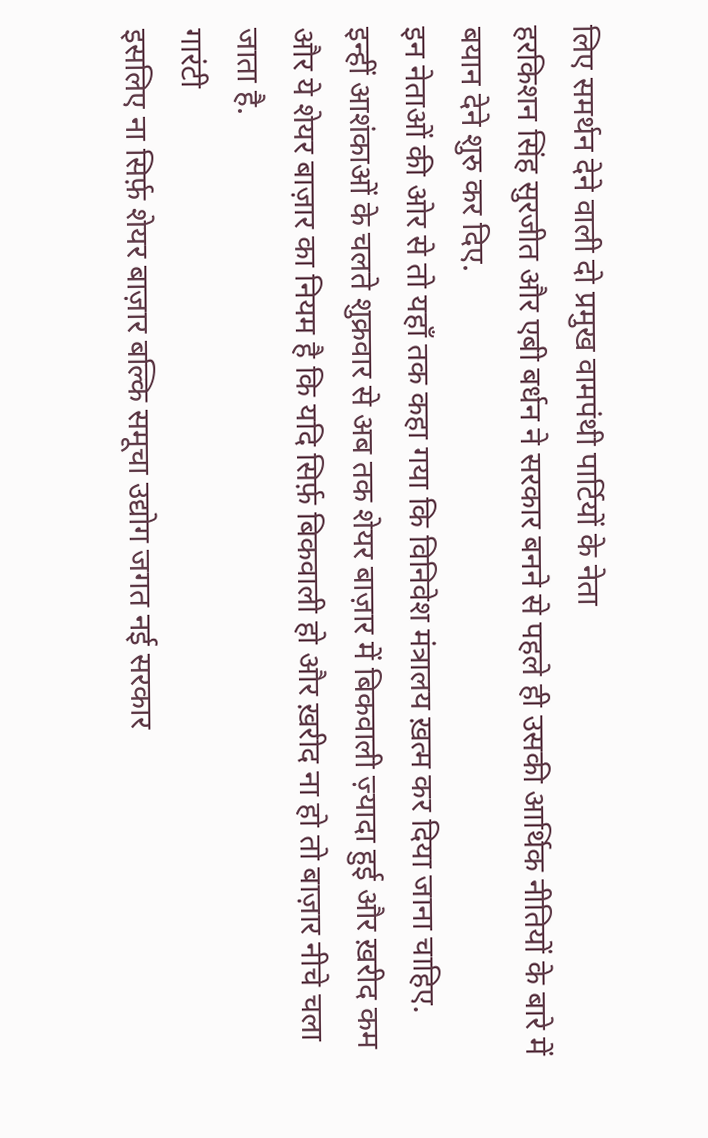लिए समर्थन देने वाली दो प्रमुख वामपंथी पार्टियों के नेता
हरकिशन सिंह सुरजीत और एबी बर्धन ने सरकार बनने से पहले ही उसकी आर्थिक नीतियों के बारे में बयान देने शुरु कर दिए.
इन नेताओं की ओर से तो यहाँ तक कहा गया कि विनिवेश मंत्रालय ख़त्म कर दिया जाना चाहिए.
इन्हीं आशंकाओं के चलते शुक्रवार से अब तक शेयर बाज़ार में बिकवाली ज़्यादा हुई और ख़रीद कम और ये शेयर बाज़ार का नियम है कि यदि सिर्फ़ बिकवाली हो और ख़रीद ना हो तो बाज़ार नीचे चला जाता है.
गारंटी
इसलिए ना सिर्फ़ शेयर बाज़ार बल्कि समूचा उद्योग जगत नई सरकार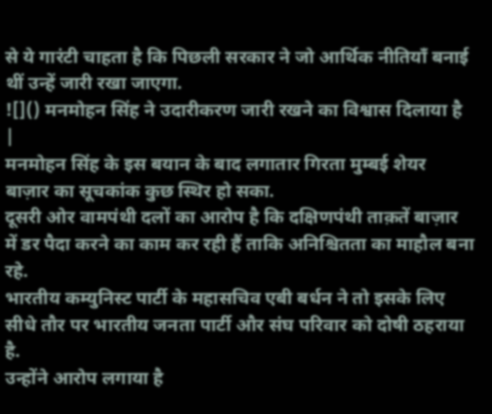से ये गारंटी चाहता है कि पिछली सरकार ने जो आर्थिक नीतियाँ बनाई थीं उन्हें जारी रखा जाएगा.
![]() मनमोहन सिंह ने उदारीकरण जारी रखने का विश्वास दिलाया है |
मनमोहन सिंह के इस बयान के बाद लगातार गिरता मुम्बई शेयर बाज़ार का सूचकांक कुछ स्थिर हो सका.
दूसरी ओर वामपंथी दलों का आरोप है कि दक्षिणपंथी ताक़तें बाज़ार में डर पैदा करने का काम कर रही हैं ताकि अनिश्चितता का माहौल बना रहे.
भारतीय कम्युनिस्ट पार्टी के महासचिव एबी बर्धन ने तो इसके लिए सीधे तौर पर भारतीय जनता पार्टी और संघ परिवार को दोषी ठहराया है.
उन्होंने आरोप लगाया है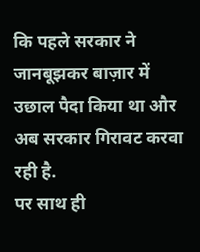कि पहले सरकार ने जानबूझकर बाज़ार में उछाल पैदा किया था और अब सरकार गिरावट करवा रही है.
पर साथ ही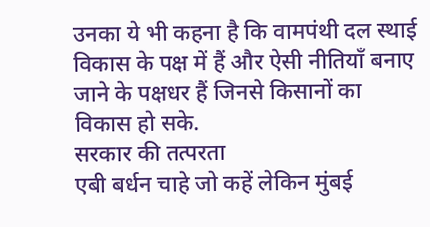उनका ये भी कहना है कि वामपंथी दल स्थाई विकास के पक्ष में हैं और ऐसी नीतियाँ बनाए जाने के पक्षधर हैं जिनसे किसानों का विकास हो सके.
सरकार की तत्परता
एबी बर्धन चाहे जो कहें लेकिन मुंबई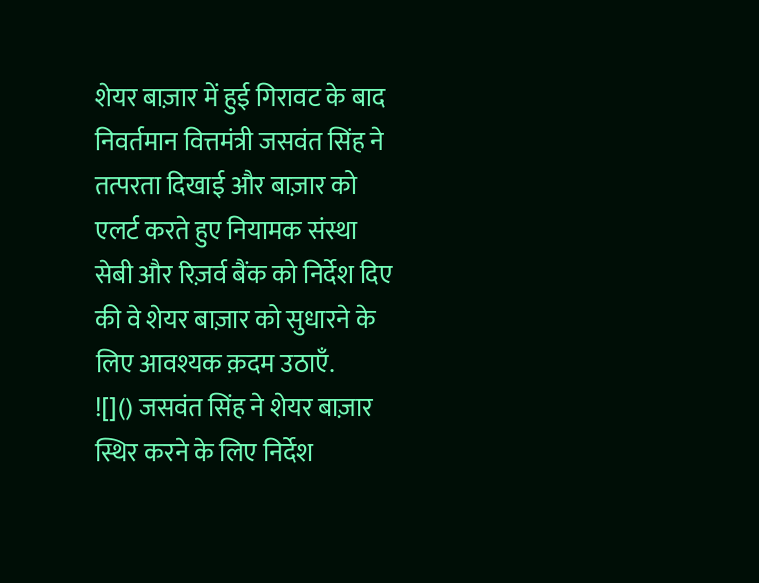शेयर बाज़ार में हुई गिरावट के बाद निवर्तमान वित्तमंत्री जसवंत सिंह ने तत्परता दिखाई और बाज़ार को एलर्ट करते हुए नियामक संस्था सेबी और रिज़र्व बैंक को निर्देश दिए की वे शेयर बाज़ार को सुधारने के लिए आवश्यक क़दम उठाएँ.
![]() जसवंत सिंह ने शेयर बाज़ार स्थिर करने के लिए निर्देश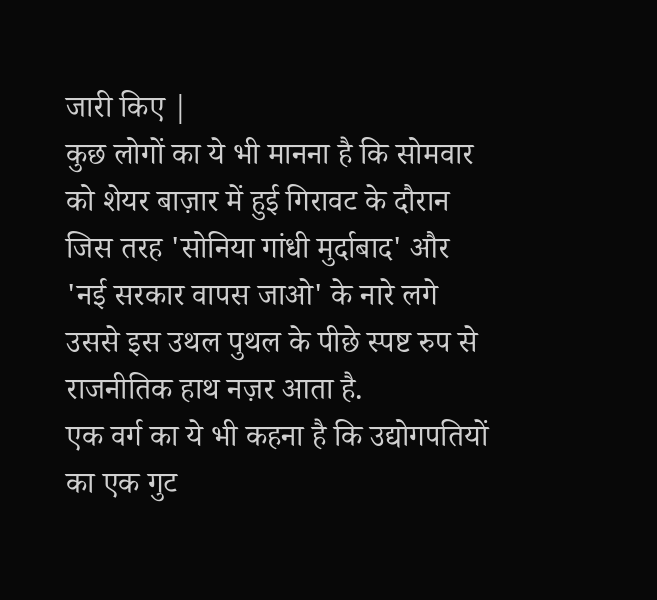जारी किए |
कुछ लोगों का ये भी मानना है कि सोमवार को शेयर बाज़ार में हुई गिरावट के दौरान जिस तरह 'सोनिया गांधी मुर्दाबाद' और 'नई सरकार वापस जाओ' के नारे लगे उससे इस उथल पुथल के पीछे स्पष्ट रुप से राजनीतिक हाथ नज़र आता है.
एक वर्ग का ये भी कहना है कि उद्योगपतियों का एक गुट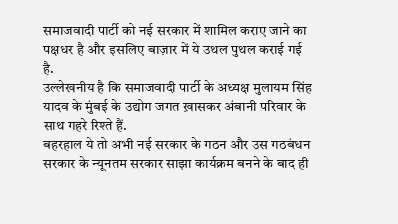समाजवादी पार्टी को नई सरकार में शामिल कराए जाने का पक्षधर है और इसलिए बाज़ार में ये उथल पुथल कराई गई है.
उल्लेखनीय है कि समाजवादी पार्टी के अध्यक्ष मुलायम सिंह यादव के मुंबई के उद्योग जगत ख़ासकर अंबानी परिवार के साथ गहरे रिश्ते हैं.
बहरहाल ये तो अभी नई सरकार के गठन और उस गठबंधन सरकार के न्यूनतम सरकार साझा कार्यक्रम बनने के बाद ही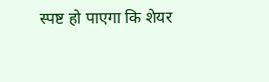स्पष्ट हो पाएगा कि शेयर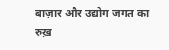बाज़ार और उद्योग जगत का रुख़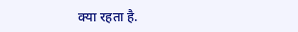क्या रहता है.